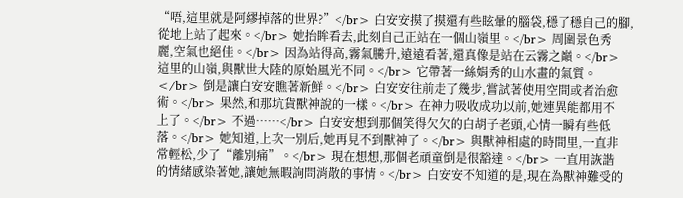“唔,這里就是阿繆掉落的世界?”</br> 白安安摸了摸還有些眩暈的腦袋,穩了穩自己的腳,從地上站了起來。</br> 她抬眸看去,此刻自己正站在一個山嶺里。</br> 周圍景色秀麗,空氣也絕佳。</br> 因為站得高,霧氣騰升,遠遠看著,還真像是站在云霧之巔。</br> 這里的山嶺,與獸世大陸的原始風光不同。</br> 它帶著一絲娟秀的山水畫的氣質。</br> 倒是讓白安安瞧著新鮮。</br> 白安安往前走了幾步,嘗試著使用空間或者治愈術。</br> 果然,和那坑貨獸神說的一樣。</br> 在神力吸收成功以前,她連異能都用不上了。</br> 不過……</br> 白安安想到那個笑得欠欠的白胡子老頭,心情一瞬有些低落。</br> 她知道,上次一別后,她再見不到獸神了。</br> 與獸神相處的時間里,一直非常輕松,少了“離別痛”。</br> 現在想想,那個老頑童倒是很豁達。</br> 一直用詼諧的情緒感染著她,讓她無暇詢問消散的事情。</br> 白安安不知道的是,現在為獸神難受的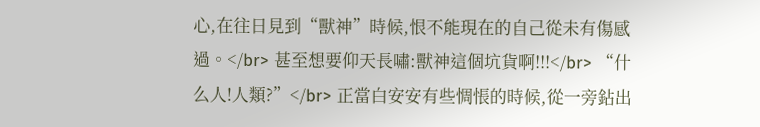心,在往日見到“獸神”時候,恨不能現在的自己從未有傷感過。</br> 甚至想要仰天長嘯:獸神這個坑貨啊!!!</br> “什么人!人類?”</br> 正當白安安有些惆悵的時候,從一旁鉆出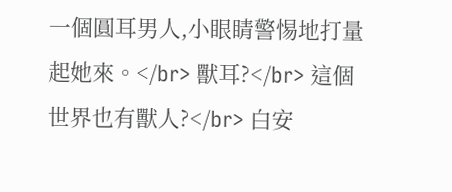一個圓耳男人,小眼睛警惕地打量起她來。</br> 獸耳?</br> 這個世界也有獸人?</br> 白安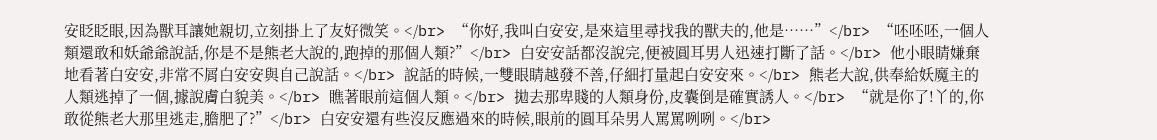安眨眨眼,因為獸耳讓她親切,立刻掛上了友好微笑。</br> “你好,我叫白安安,是來這里尋找我的獸夫的,他是……”</br> “呸呸呸,一個人類還敢和妖爺爺說話,你是不是熊老大說的,跑掉的那個人類?”</br> 白安安話都沒說完,便被圓耳男人迅速打斷了話。</br> 他小眼睛嫌棄地看著白安安,非常不屑白安安與自己說話。</br> 說話的時候,一雙眼睛越發不善,仔細打量起白安安來。</br> 熊老大說,供奉給妖魔主的人類逃掉了一個,據說膚白貌美。</br> 瞧著眼前這個人類。</br> 拋去那卑賤的人類身份,皮囊倒是確實誘人。</br> “就是你了!丫的,你敢從熊老大那里逃走,膽肥了?”</br> 白安安還有些沒反應過來的時候,眼前的圓耳朵男人罵罵咧咧。</br>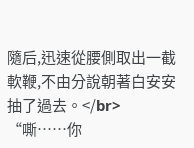隨后,迅速從腰側取出一截軟鞭,不由分說朝著白安安抽了過去。</br> “嘶……你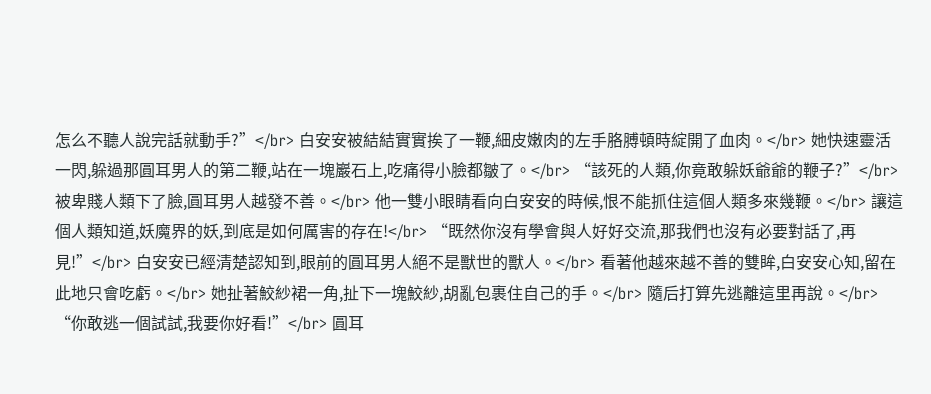怎么不聽人說完話就動手?”</br> 白安安被結結實實挨了一鞭,細皮嫩肉的左手胳膊頓時綻開了血肉。</br> 她快速靈活一閃,躲過那圓耳男人的第二鞭,站在一塊巖石上,吃痛得小臉都皺了。</br> “該死的人類,你竟敢躲妖爺爺的鞭子?”</br> 被卑賤人類下了臉,圓耳男人越發不善。</br> 他一雙小眼睛看向白安安的時候,恨不能抓住這個人類多來幾鞭。</br> 讓這個人類知道,妖魔界的妖,到底是如何厲害的存在!</br> “既然你沒有學會與人好好交流,那我們也沒有必要對話了,再見!”</br> 白安安已經清楚認知到,眼前的圓耳男人絕不是獸世的獸人。</br> 看著他越來越不善的雙眸,白安安心知,留在此地只會吃虧。</br> 她扯著鮫紗裙一角,扯下一塊鮫紗,胡亂包裹住自己的手。</br> 隨后打算先逃離這里再說。</br> “你敢逃一個試試,我要你好看!”</br> 圓耳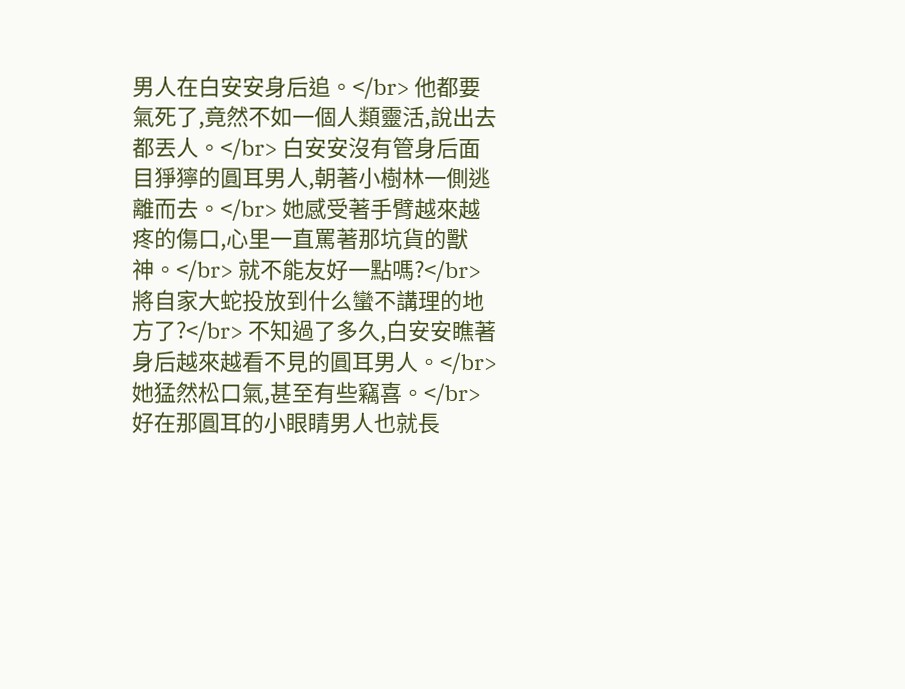男人在白安安身后追。</br> 他都要氣死了,竟然不如一個人類靈活,說出去都丟人。</br> 白安安沒有管身后面目猙獰的圓耳男人,朝著小樹林一側逃離而去。</br> 她感受著手臂越來越疼的傷口,心里一直罵著那坑貨的獸神。</br> 就不能友好一點嗎?</br> 將自家大蛇投放到什么蠻不講理的地方了?</br> 不知過了多久,白安安瞧著身后越來越看不見的圓耳男人。</br> 她猛然松口氣,甚至有些竊喜。</br> 好在那圓耳的小眼睛男人也就長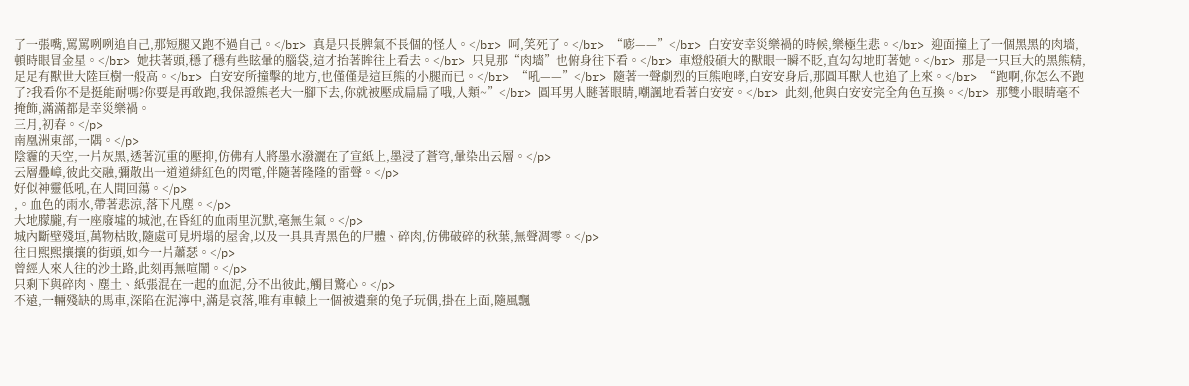了一張嘴,罵罵咧咧追自己,那短腿又跑不過自己。</br> 真是只長脾氣不長個的怪人。</br> 呵,笑死了。</br> “嘭——”</br> 白安安幸災樂禍的時候,樂極生悲。</br> 迎面撞上了一個黑黑的肉墻,頓時眼冒金星。</br> 她扶著頭,穩了穩有些眩暈的腦袋,這才抬著眸往上看去。</br> 只見那“肉墻”也俯身往下看。</br> 車燈般碩大的獸眼一瞬不眨,直勾勾地盯著她。</br> 那是一只巨大的黑熊精,足足有獸世大陸巨樹一般高。</br> 白安安所撞擊的地方,也僅僅是這巨熊的小腿而已。</br> “吼——”</br> 隨著一聲劇烈的巨熊咆哮,白安安身后,那圓耳獸人也追了上來。</br> “跑啊,你怎么不跑了?我看你不是挺能耐嗎?你要是再敢跑,我保證熊老大一腳下去,你就被壓成扁扁了哦,人類~”</br> 圓耳男人瞇著眼睛,嘲諷地看著白安安。</br> 此刻,他與白安安完全角色互換。</br> 那雙小眼睛毫不掩飾,滿滿都是幸災樂禍。
三月,初春。</p>
南凰洲東部,一隅。</p>
陰霾的天空,一片灰黑,透著沉重的壓抑,仿佛有人將墨水潑灑在了宣紙上,墨浸了蒼穹,暈染出云層。</p>
云層疊嶂,彼此交融,彌散出一道道緋紅色的閃電,伴隨著隆隆的雷聲。</p>
好似神靈低吼,在人間回蕩。</p>
,。血色的雨水,帶著悲涼,落下凡塵。</p>
大地朦朧,有一座廢墟的城池,在昏紅的血雨里沉默,毫無生氣。</p>
城內斷壁殘垣,萬物枯敗,隨處可見坍塌的屋舍,以及一具具青黑色的尸體、碎肉,仿佛破碎的秋葉,無聲凋零。</p>
往日熙熙攘攘的街頭,如今一片蕭瑟。</p>
曾經人來人往的沙土路,此刻再無喧鬧。</p>
只剩下與碎肉、塵土、紙張混在一起的血泥,分不出彼此,觸目驚心。</p>
不遠,一輛殘缺的馬車,深陷在泥濘中,滿是哀落,唯有車轅上一個被遺棄的兔子玩偶,掛在上面,隨風飄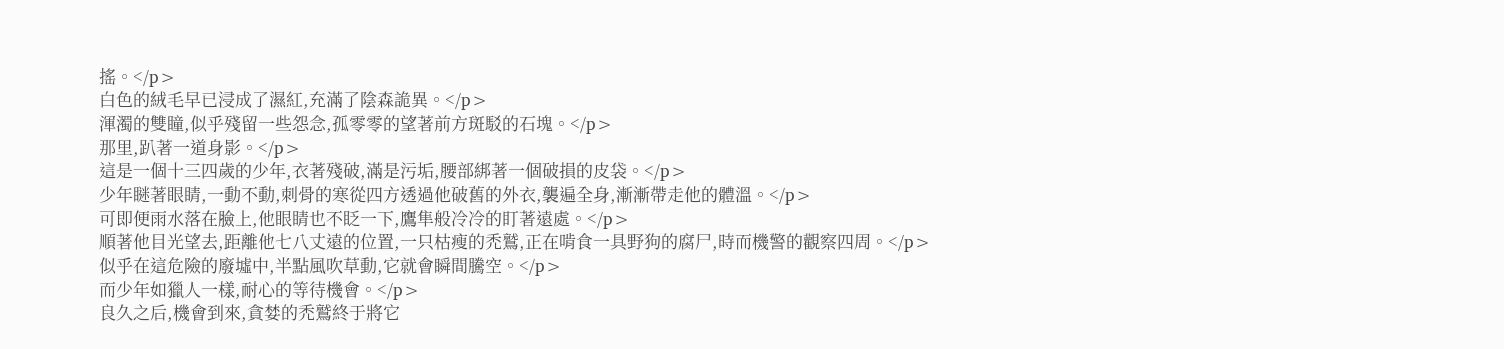搖。</p>
白色的絨毛早已浸成了濕紅,充滿了陰森詭異。</p>
渾濁的雙瞳,似乎殘留一些怨念,孤零零的望著前方斑駁的石塊。</p>
那里,趴著一道身影。</p>
這是一個十三四歲的少年,衣著殘破,滿是污垢,腰部綁著一個破損的皮袋。</p>
少年瞇著眼睛,一動不動,刺骨的寒從四方透過他破舊的外衣,襲遍全身,漸漸帶走他的體溫。</p>
可即便雨水落在臉上,他眼睛也不眨一下,鷹隼般冷冷的盯著遠處。</p>
順著他目光望去,距離他七八丈遠的位置,一只枯瘦的禿鷲,正在啃食一具野狗的腐尸,時而機警的觀察四周。</p>
似乎在這危險的廢墟中,半點風吹草動,它就會瞬間騰空。</p>
而少年如獵人一樣,耐心的等待機會。</p>
良久之后,機會到來,貪婪的禿鷲終于將它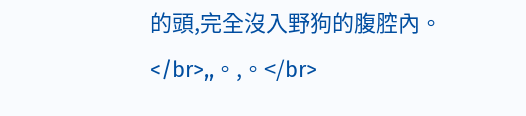的頭,完全沒入野狗的腹腔內。</br>,,。,。</br>